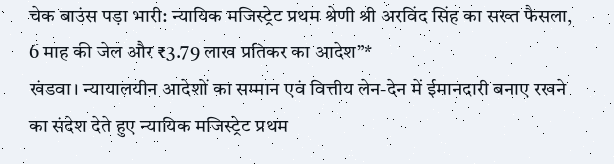चेक बाउंस पड़ा भारी: न्यायिक मजिस्ट्रेट प्रथम श्रेणी श्री अरविंद सिंह का सख्त फैसला, 6 माह की जेल और ₹3.79 लाख प्रतिकर का आदेश”*
खंडवा। न्यायालयीन आदेशों का सम्मान एवं वित्तीय लेन-देन में ईमानदारी बनाए रखने का संदेश देते हुए न्यायिक मजिस्ट्रेट प्रथम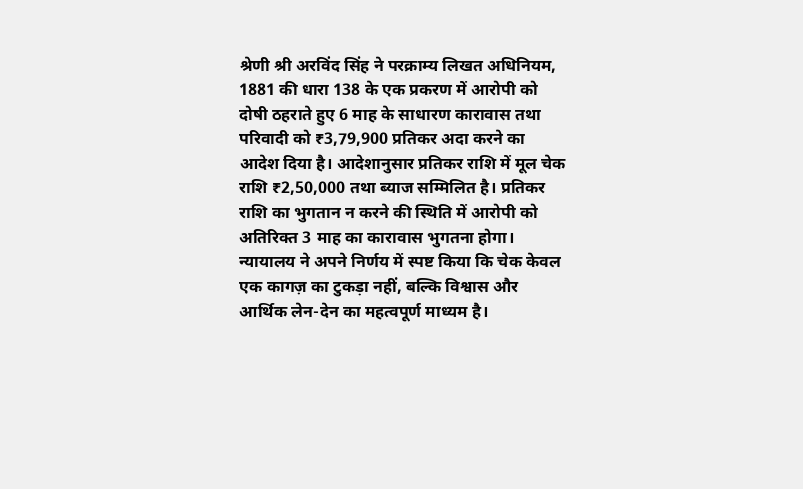श्रेणी श्री अरविंद सिंह ने परक्राम्य लिखत अधिनियम, 1881 की धारा 138 के एक प्रकरण में आरोपी को दोषी ठहराते हुए 6 माह के साधारण कारावास तथा परिवादी को ₹3,79,900 प्रतिकर अदा करने का आदेश दिया है। आदेशानुसार प्रतिकर राशि में मूल चेक राशि ₹2,50,000 तथा ब्याज सम्मिलित है। प्रतिकर राशि का भुगतान न करने की स्थिति में आरोपी को अतिरिक्त 3 माह का कारावास भुगतना होगा।
न्यायालय ने अपने निर्णय में स्पष्ट किया कि चेक केवल एक कागज़ का टुकड़ा नहीं, बल्कि विश्वास और आर्थिक लेन-देन का महत्वपूर्ण माध्यम है।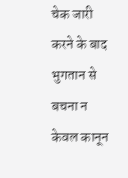चेक जारी करने के बाद भुगतान से बचना न केवल कानून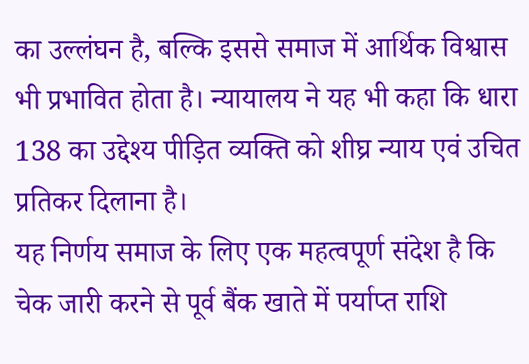का उल्लंघन है, बल्कि इससे समाज में आर्थिक विश्वास भी प्रभावित होता है। न्यायालय ने यह भी कहा कि धारा 138 का उद्देश्य पीड़ित व्यक्ति को शीघ्र न्याय एवं उचित प्रतिकर दिलाना है।
यह निर्णय समाज के लिए एक महत्वपूर्ण संदेश है कि चेक जारी करने से पूर्व बैंक खाते में पर्याप्त राशि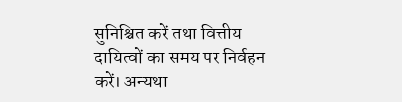सुनिश्चित करें तथा वित्तीय दायित्वों का समय पर निर्वहन करें। अन्यथा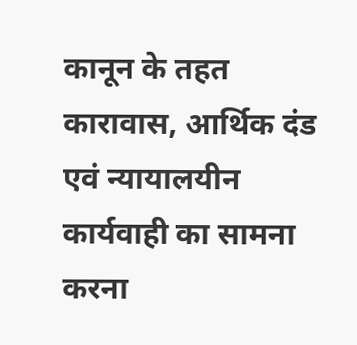कानून के तहत कारावास, आर्थिक दंड एवं न्यायालयीन कार्यवाही का सामना करना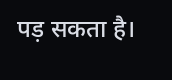पड़ सकता है।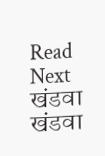Read Next
खंडवा
खंडवा